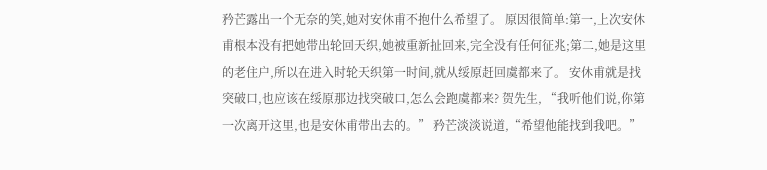矜芒露出一个无奈的笑,她对安休甫不抱什么希望了。 原因很简单:第一,上次安休甫根本没有把她带出轮回天织,她被重新扯回来,完全没有任何征兆;第二,她是这里的老住户,所以在进入时轮天织第一时间,就从绥原赶回虞都来了。 安休甫就是找突破口,也应该在绥原那边找突破口,怎么会跑虞都来? 贺先生, “我听他们说,你第一次离开这里,也是安休甫带出去的。” 矜芒淡淡说道,“希望他能找到我吧。”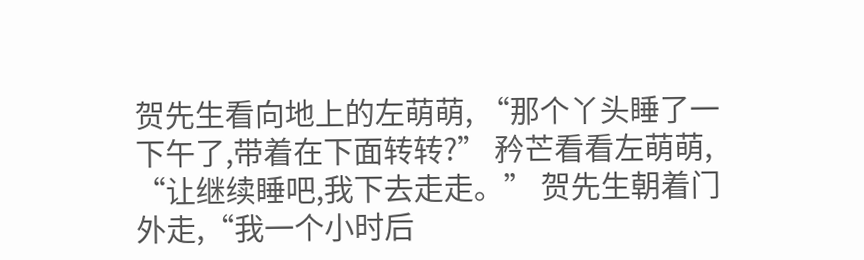贺先生看向地上的左萌萌, “那个丫头睡了一下午了,带着在下面转转?” 矜芒看看左萌萌, “让继续睡吧,我下去走走。” 贺先生朝着门外走,“我一个小时后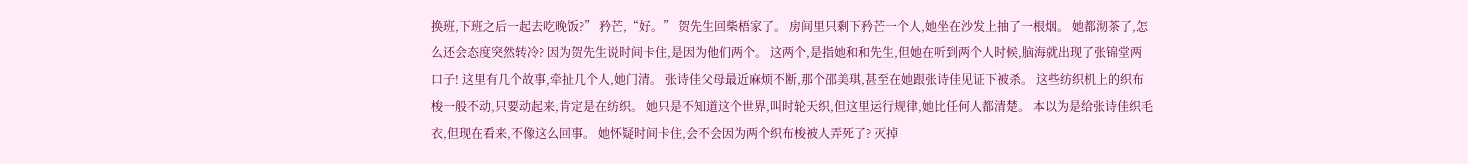换班,下班之后一起去吃晚饭?” 矜芒,“好。” 贺先生回柴梧家了。 房间里只剩下矜芒一个人,她坐在沙发上抽了一根烟。 她都沏茶了,怎么还会态度突然转冷? 因为贺先生说时间卡住,是因为他们两个。 这两个,是指她和和先生,但她在听到两个人时候,脑海就出现了张锦堂两口子! 这里有几个故事,牵扯几个人,她门清。 张诗佳父母最近麻烦不断,那个邵美琪,甚至在她跟张诗佳见证下被杀。 这些纺织机上的织布梭一般不动,只要动起来,肯定是在纺织。 她只是不知道这个世界,叫时轮天织,但这里运行规律,她比任何人都清楚。 本以为是给张诗佳织毛衣,但现在看来,不像这么回事。 她怀疑时间卡住,会不会因为两个织布梭被人弄死了? 灭掉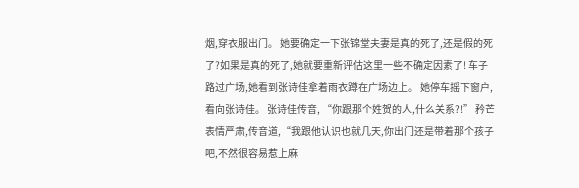烟,穿衣服出门。 她要确定一下张锦堂夫妻是真的死了,还是假的死了?如果是真的死了,她就要重新评估这里一些不确定因素了! 车子路过广场,她看到张诗佳拿着雨衣蹲在广场边上。 她停车摇下窗户,看向张诗佳。 张诗佳传音, “你跟那个姓贺的人,什么关系?!” 矜芒表情严肃,传音道,“我跟他认识也就几天,你出门还是带着那个孩子吧,不然很容易惹上麻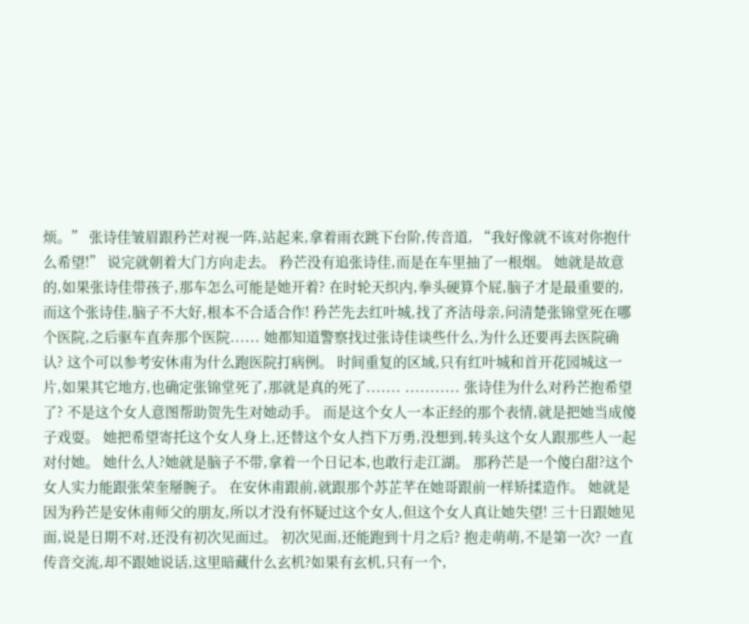烦。” 张诗佳皱眉跟矜芒对视一阵,站起来,拿着雨衣跳下台阶,传音道, “我好像就不该对你抱什么希望!” 说完就朝着大门方向走去。 矜芒没有追张诗佳,而是在车里抽了一根烟。 她就是故意的,如果张诗佳带孩子,那车怎么可能是她开着? 在时轮天织内,拳头硬算个屁,脑子才是最重要的,而这个张诗佳,脑子不大好,根本不合适合作! 矜芒先去红叶城,找了齐洁母亲,问清楚张锦堂死在哪个医院,之后驱车直奔那个医院...... 她都知道警察找过张诗佳谈些什么,为什么还要再去医院确认? 这个可以参考安休甫为什么跑医院打病例。 时间重复的区域,只有红叶城和首开花园城这一片,如果其它地方,也确定张锦堂死了,那就是真的死了....... ........... 张诗佳为什么对矜芒抱希望了? 不是这个女人意图帮助贺先生对她动手。 而是这个女人一本正经的那个表情,就是把她当成傻子戏耍。 她把希望寄托这个女人身上,还替这个女人挡下万勇,没想到,转头这个女人跟那些人一起对付她。 她什么人?她就是脑子不带,拿着一个日记本,也敢行走江湖。 那矜芒是一个傻白甜?这个女人实力能跟张荣奎掰腕子。 在安休甫跟前,就跟那个苏芷芊在她哥跟前一样矫揉造作。 她就是因为矜芒是安休甫师父的朋友,所以才没有怀疑过这个女人,但这个女人真让她失望! 三十日跟她见面,说是日期不对,还没有初次见面过。 初次见面,还能跑到十月之后? 抱走萌萌,不是第一次? 一直传音交流,却不跟她说话,这里暗藏什么玄机?如果有玄机,只有一个,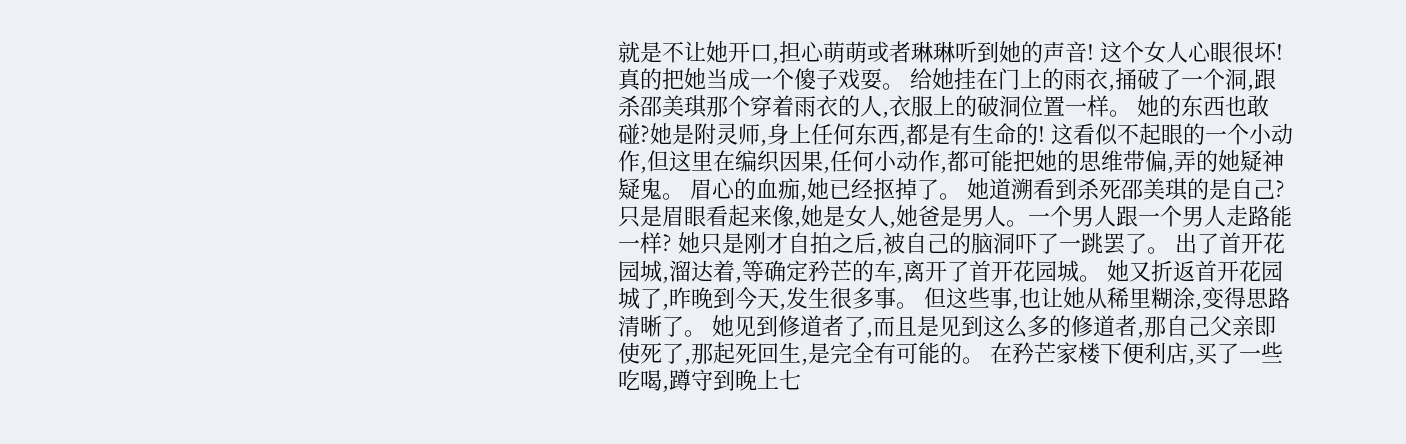就是不让她开口,担心萌萌或者琳琳听到她的声音! 这个女人心眼很坏!真的把她当成一个傻子戏耍。 给她挂在门上的雨衣,捅破了一个洞,跟杀邵美琪那个穿着雨衣的人,衣服上的破洞位置一样。 她的东西也敢碰?她是附灵师,身上任何东西,都是有生命的! 这看似不起眼的一个小动作,但这里在编织因果,任何小动作,都可能把她的思维带偏,弄的她疑神疑鬼。 眉心的血痂,她已经抠掉了。 她道溯看到杀死邵美琪的是自己? 只是眉眼看起来像,她是女人,她爸是男人。一个男人跟一个男人走路能一样? 她只是刚才自拍之后,被自己的脑洞吓了一跳罢了。 出了首开花园城,溜达着,等确定矜芒的车,离开了首开花园城。 她又折返首开花园城了,昨晚到今天,发生很多事。 但这些事,也让她从稀里糊涂,变得思路清晰了。 她见到修道者了,而且是见到这么多的修道者,那自己父亲即使死了,那起死回生,是完全有可能的。 在矜芒家楼下便利店,买了一些吃喝,蹲守到晚上七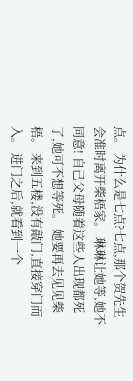点。 为什么是七点?七点,那个贺先生会准时离开柴梧家。 琳琳让她等,她不同意! 自己父母随着这些人出现都死了,她可不想等死。 她要再去见见柴梧。 来到五楼,没有敲门,直接穿门而入。 进门之后,就看到一个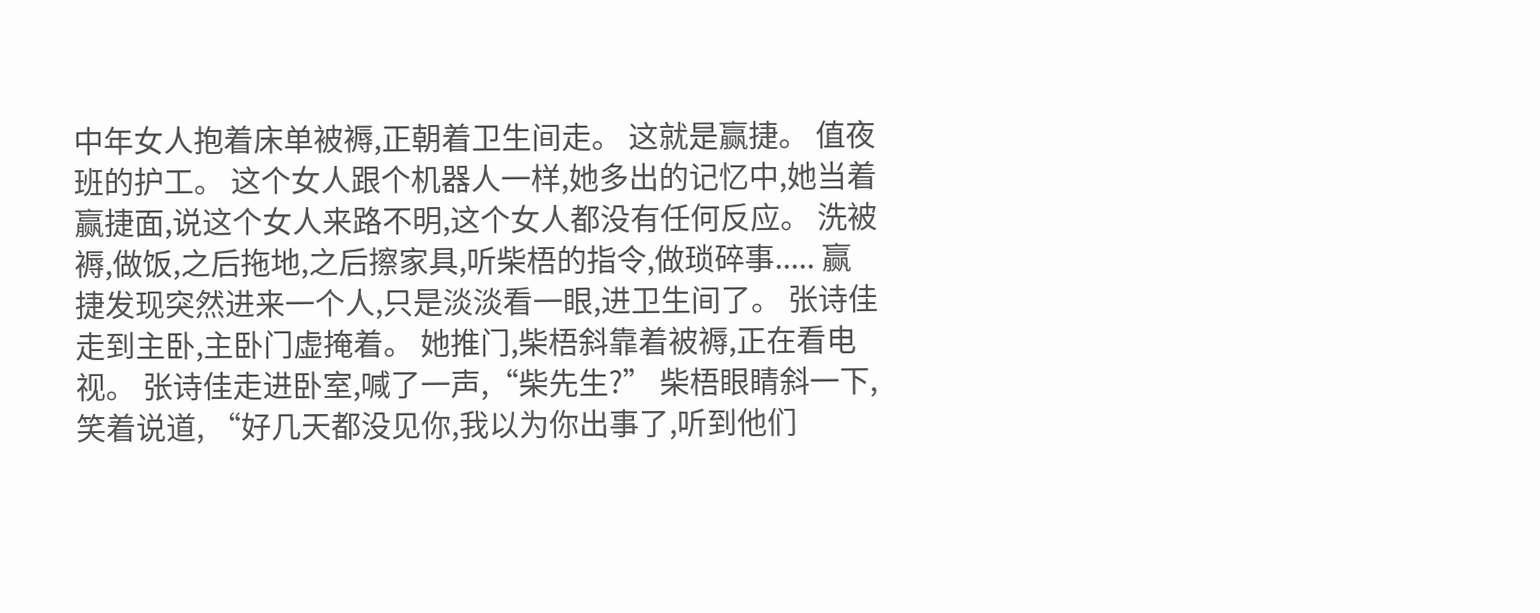中年女人抱着床单被褥,正朝着卫生间走。 这就是赢捷。 值夜班的护工。 这个女人跟个机器人一样,她多出的记忆中,她当着赢捷面,说这个女人来路不明,这个女人都没有任何反应。 洗被褥,做饭,之后拖地,之后擦家具,听柴梧的指令,做琐碎事..... 赢捷发现突然进来一个人,只是淡淡看一眼,进卫生间了。 张诗佳走到主卧,主卧门虚掩着。 她推门,柴梧斜靠着被褥,正在看电视。 张诗佳走进卧室,喊了一声,“柴先生?” 柴梧眼睛斜一下,笑着说道, “好几天都没见你,我以为你出事了,听到他们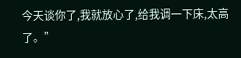今天谈你了,我就放心了,给我调一下床,太高了。”